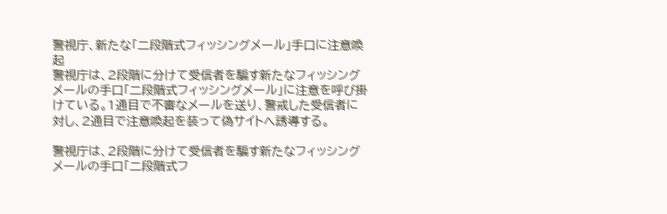警視庁、新たな「二段階式フィッシングメール」手口に注意喚起
警視庁は、2段階に分けて受信者を騙す新たなフィッシングメールの手口「二段階式フィッシングメール」に注意を呼び掛けている。1通目で不審なメールを送り、警戒した受信者に対し、2通目で注意喚起を装って偽サイトへ誘導する。

警視庁は、2段階に分けて受信者を騙す新たなフィッシングメールの手口「二段階式フ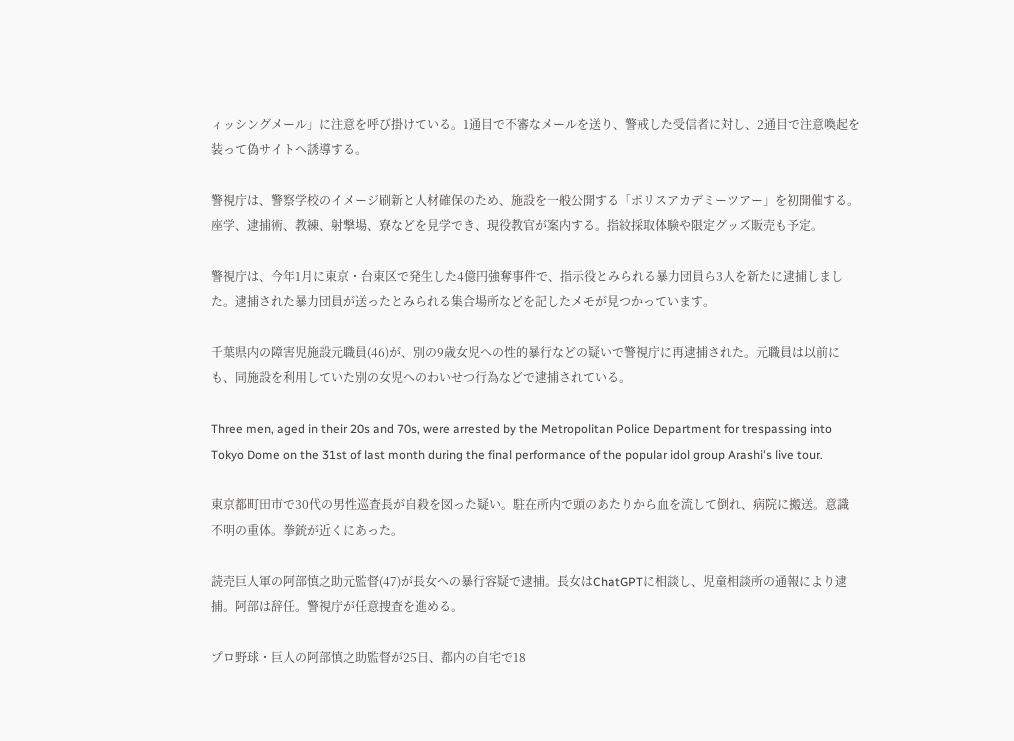ィッシングメール」に注意を呼び掛けている。1通目で不審なメールを送り、警戒した受信者に対し、2通目で注意喚起を装って偽サイトへ誘導する。

警視庁は、警察学校のイメージ刷新と人材確保のため、施設を一般公開する「ポリスアカデミーツアー」を初開催する。座学、逮捕術、教練、射撃場、寮などを見学でき、現役教官が案内する。指紋採取体験や限定グッズ販売も予定。

警視庁は、今年1月に東京・台東区で発生した4億円強奪事件で、指示役とみられる暴力団員ら3人を新たに逮捕しました。逮捕された暴力団員が送ったとみられる集合場所などを記したメモが見つかっています。

千葉県内の障害児施設元職員(46)が、別の9歳女児への性的暴行などの疑いで警視庁に再逮捕された。元職員は以前にも、同施設を利用していた別の女児へのわいせつ行為などで逮捕されている。

Three men, aged in their 20s and 70s, were arrested by the Metropolitan Police Department for trespassing into Tokyo Dome on the 31st of last month during the final performance of the popular idol group Arashi's live tour.

東京都町田市で30代の男性巡査長が自殺を図った疑い。駐在所内で頭のあたりから血を流して倒れ、病院に搬送。意識不明の重体。拳銃が近くにあった。

読売巨人軍の阿部慎之助元監督(47)が長女への暴行容疑で逮捕。長女はChatGPTに相談し、児童相談所の通報により逮捕。阿部は辞任。警視庁が任意捜査を進める。

プロ野球・巨人の阿部慎之助監督が25日、都内の自宅で18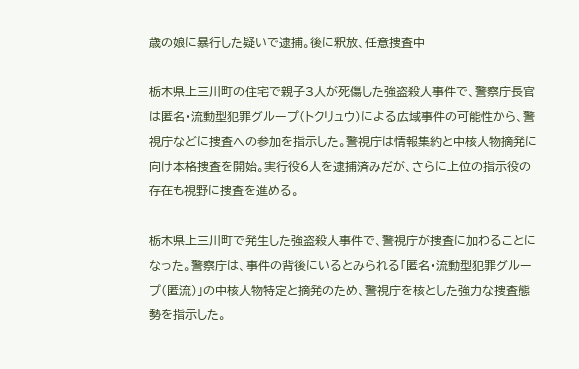歳の娘に暴行した疑いで逮捕。後に釈放、任意捜査中

栃木県上三川町の住宅で親子3人が死傷した強盗殺人事件で、警察庁長官は匿名・流動型犯罪グループ(トクリュウ)による広域事件の可能性から、警視庁などに捜査への参加を指示した。警視庁は情報集約と中核人物摘発に向け本格捜査を開始。実行役6人を逮捕済みだが、さらに上位の指示役の存在も視野に捜査を進める。

栃木県上三川町で発生した強盗殺人事件で、警視庁が捜査に加わることになった。警察庁は、事件の背後にいるとみられる「匿名・流動型犯罪グループ(匿流)」の中核人物特定と摘発のため、警視庁を核とした強力な捜査態勢を指示した。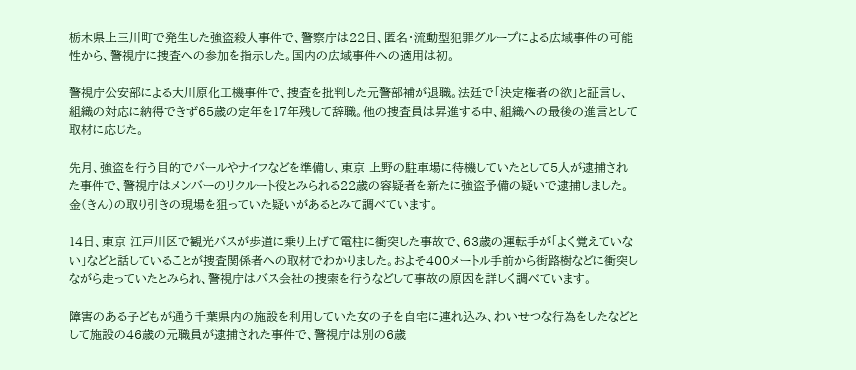栃木県上三川町で発生した強盗殺人事件で、警察庁は22日、匿名・流動型犯罪グループによる広域事件の可能性から、警視庁に捜査への参加を指示した。国内の広域事件への適用は初。

警視庁公安部による大川原化工機事件で、捜査を批判した元警部補が退職。法廷で「決定権者の欲」と証言し、組織の対応に納得できず65歳の定年を17年残して辞職。他の捜査員は昇進する中、組織への最後の進言として取材に応じた。

先月、強盗を行う目的でバールやナイフなどを準備し、東京 上野の駐車場に待機していたとして5人が逮捕された事件で、警視庁はメンバーのリクルート役とみられる22歳の容疑者を新たに強盗予備の疑いで逮捕しました。金(きん)の取り引きの現場を狙っていた疑いがあるとみて調べています。

14日、東京 江戸川区で観光バスが歩道に乗り上げて電柱に衝突した事故で、63歳の運転手が「よく覚えていない」などと話していることが捜査関係者への取材でわかりました。およそ400メートル手前から街路樹などに衝突しながら走っていたとみられ、警視庁はバス会社の捜索を行うなどして事故の原因を詳しく調べています。

障害のある子どもが通う千葉県内の施設を利用していた女の子を自宅に連れ込み、わいせつな行為をしたなどとして施設の46歳の元職員が逮捕された事件で、警視庁は別の6歳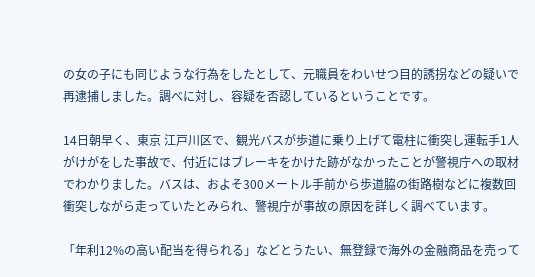の女の子にも同じような行為をしたとして、元職員をわいせつ目的誘拐などの疑いで再逮捕しました。調べに対し、容疑を否認しているということです。

14日朝早く、東京 江戸川区で、観光バスが歩道に乗り上げて電柱に衝突し運転手1人がけがをした事故で、付近にはブレーキをかけた跡がなかったことが警視庁への取材でわかりました。バスは、およそ300メートル手前から歩道脇の街路樹などに複数回衝突しながら走っていたとみられ、警視庁が事故の原因を詳しく調べています。

「年利12%の高い配当を得られる」などとうたい、無登録で海外の金融商品を売って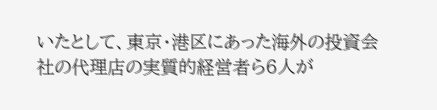いたとして、東京・港区にあった海外の投資会社の代理店の実質的経営者ら6人が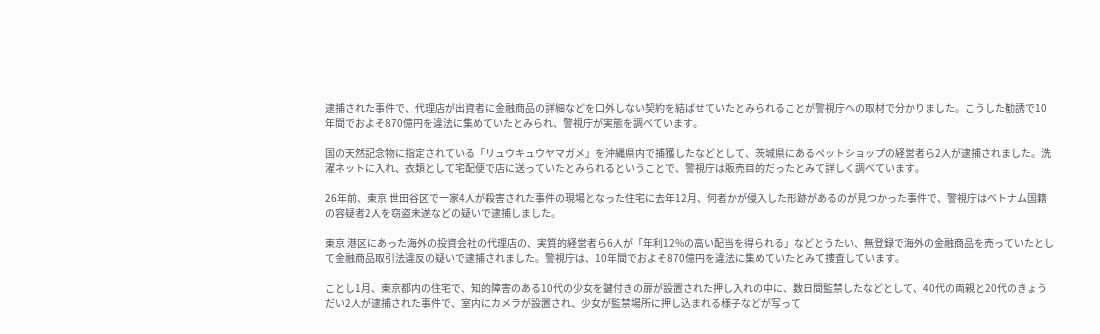逮捕された事件で、代理店が出資者に金融商品の詳細などを口外しない契約を結ばせていたとみられることが警視庁への取材で分かりました。こうした勧誘で10年間でおよそ870億円を違法に集めていたとみられ、警視庁が実態を調べています。

国の天然記念物に指定されている「リュウキュウヤマガメ」を沖縄県内で捕獲したなどとして、茨城県にあるペットショップの経営者ら2人が逮捕されました。洗濯ネットに入れ、衣類として宅配便で店に送っていたとみられるということで、警視庁は販売目的だったとみて詳しく調べています。

26年前、東京 世田谷区で一家4人が殺害された事件の現場となった住宅に去年12月、何者かが侵入した形跡があるのが見つかった事件で、警視庁はベトナム国籍の容疑者2人を窃盗未遂などの疑いで逮捕しました。

東京 港区にあった海外の投資会社の代理店の、実質的経営者ら6人が「年利12%の高い配当を得られる」などとうたい、無登録で海外の金融商品を売っていたとして金融商品取引法違反の疑いで逮捕されました。警視庁は、10年間でおよそ870億円を違法に集めていたとみて捜査しています。

ことし1月、東京都内の住宅で、知的障害のある10代の少女を鍵付きの扉が設置された押し入れの中に、数日間監禁したなどとして、40代の両親と20代のきょうだい2人が逮捕された事件で、室内にカメラが設置され、少女が監禁場所に押し込まれる様子などが写って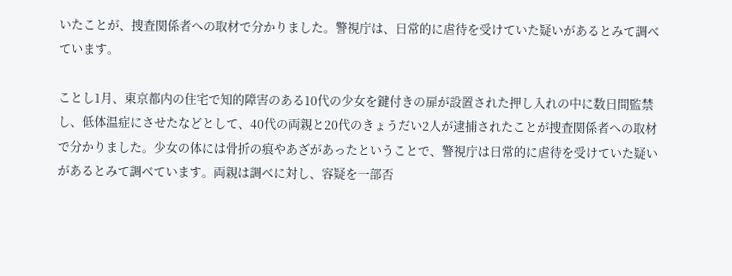いたことが、捜査関係者への取材で分かりました。警視庁は、日常的に虐待を受けていた疑いがあるとみて調べています。

ことし1月、東京都内の住宅で知的障害のある10代の少女を鍵付きの扉が設置された押し入れの中に数日間監禁し、低体温症にさせたなどとして、40代の両親と20代のきょうだい2人が逮捕されたことが捜査関係者への取材で分かりました。少女の体には骨折の痕やあざがあったということで、警視庁は日常的に虐待を受けていた疑いがあるとみて調べています。両親は調べに対し、容疑を一部否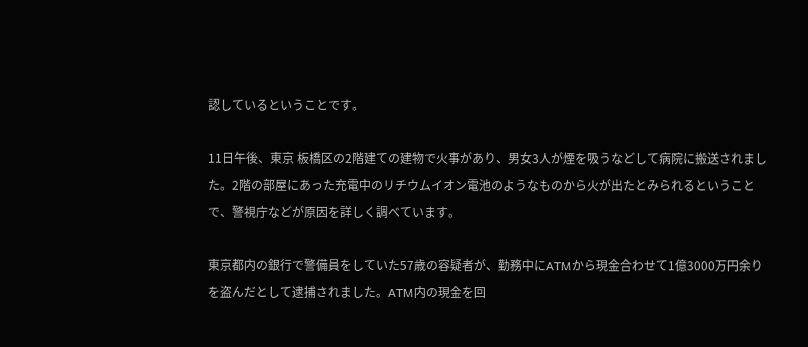認しているということです。

11日午後、東京 板橋区の2階建ての建物で火事があり、男女3人が煙を吸うなどして病院に搬送されました。2階の部屋にあった充電中のリチウムイオン電池のようなものから火が出たとみられるということで、警視庁などが原因を詳しく調べています。

東京都内の銀行で警備員をしていた57歳の容疑者が、勤務中にATMから現金合わせて1億3000万円余りを盗んだとして逮捕されました。ATM内の現金を回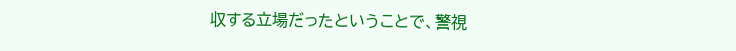収する立場だったということで、警視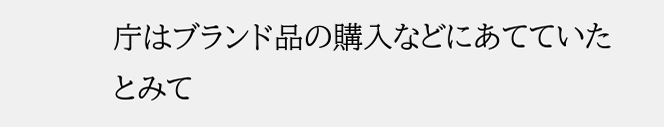庁はブランド品の購入などにあてていたとみて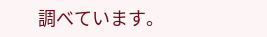調べています。